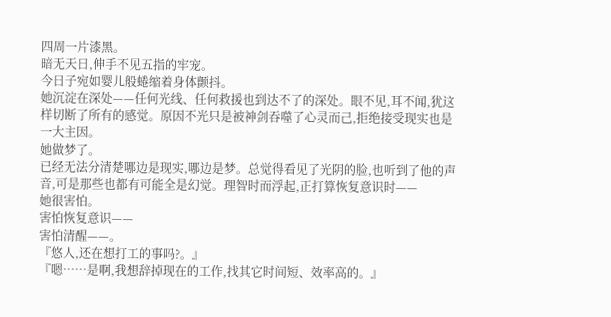四周一片漆黑。
暗无天日,伸手不见五指的牢宠。
今日子宛如婴儿般蜷缩着身体颤抖。
她沉淀在深处——任何光线、任何救援也到达不了的深处。眼不见,耳不闻,犹这样切断了所有的感觉。原因不光只是被神剑吞噬了心灵而己,拒绝接受现实也是一大主因。
她做梦了。
已经无法分清楚哪边是现实,哪边是梦。总觉得看见了光阴的脸,也听到了他的声音,可是那些也都有可能全是幻觉。理智时而浮起,正打算恢复意识时——
她很害怕。
害怕恢复意识——
害怕清醒——。
『悠人,还在想打工的事吗?。』
『嗯……是啊,我想辞掉现在的工作,找其它时间短、效率高的。』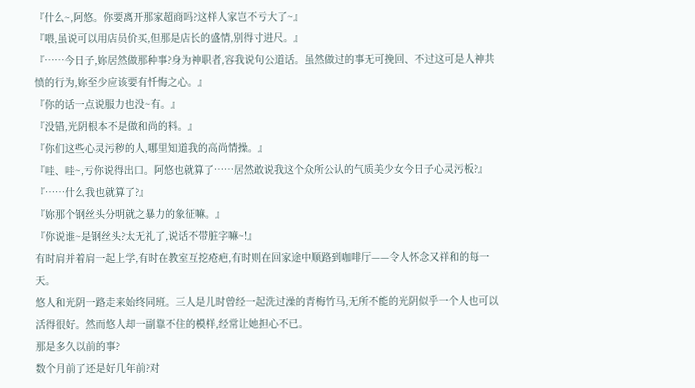『什么~,阿悠。你要离开那家超商吗?这样人家岂不亏大了~』
『喂,虽说可以用店员价买,但那是店长的盛情,别得寸进尺。』
『……今日子,妳居然做那种事?身为神职者,容我说句公道话。虽然做过的事无可挽回、不过这可是人神共愤的行为,妳至少应该要有忏悔之心。』
『你的话一点说服力也没~有。』
『没错,光阴根本不是做和尚的料。』
『你们这些心灵污秽的人,哪里知道我的高尚情操。』
『哇、哇~,亏你说得出口。阿悠也就算了……居然敢说我这个众所公认的气质美少女今日子心灵污板?』
『……什么我也就算了?』
『妳那个钢丝头分明就之暴力的象征嘛。』
『你说谁~是钢丝头?太无礼了,说话不带脏字嘛~!』
有时肩并着肩一起上学,有时在教室互挖疮疤,有时则在回家途中顺路到咖啡厅——令人怀念又祥和的每一天。
悠人和光阴一路走来始终同班。三人是儿时曾经一起洗过澡的青梅竹马,无所不能的光阴似乎一个人也可以活得很好。然而悠人却一副靠不住的模样,经常让她担心不已。
那是多久以前的事?
数个月前了还是好几年前?对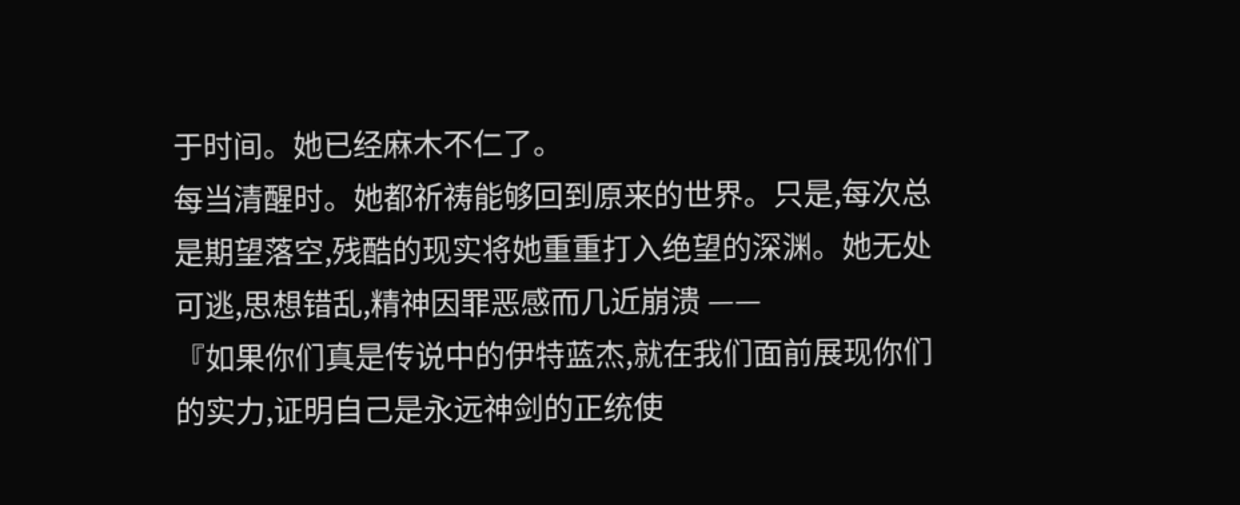于时间。她已经麻木不仁了。
每当清醒时。她都祈祷能够回到原来的世界。只是,每次总是期望落空,残酷的现实将她重重打入绝望的深渊。她无处可逃,思想错乱,精神因罪恶感而几近崩溃 ——
『如果你们真是传说中的伊特蓝杰,就在我们面前展现你们的实力,证明自己是永远神剑的正统使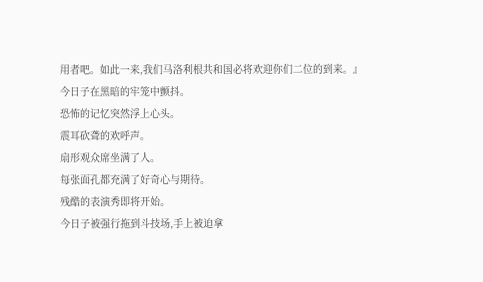用者吧。如此一来,我们马洛利根共和国必将欢迎你们二位的到来。』
今日子在黑暗的牢笼中颤抖。
恐怖的记忆突然浮上心头。
震耳砍聋的欢呼声。
扇形观众席坐满了人。
每张面孔都充满了好奇心与期待。
残酷的表演秀即将开始。
今日子被强行拖到斗技场,手上被迫拿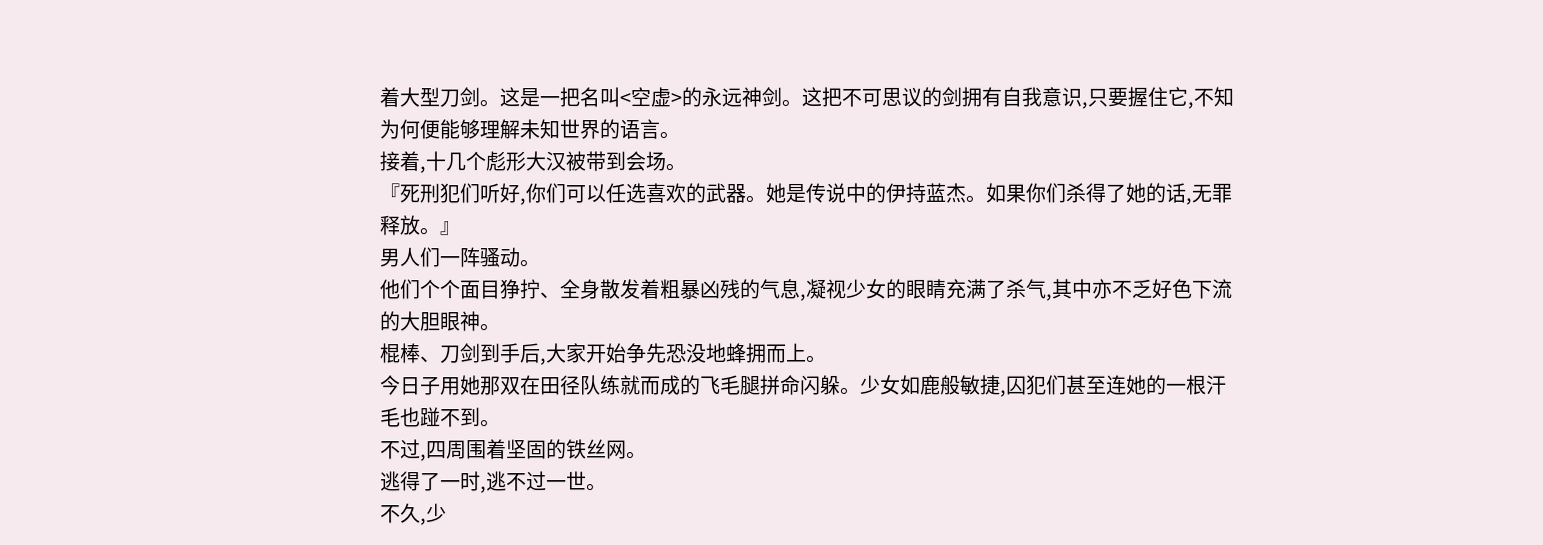着大型刀剑。这是一把名叫<空虚>的永远神剑。这把不可思议的剑拥有自我意识,只要握住它,不知为何便能够理解未知世界的语言。
接着,十几个彪形大汉被带到会场。
『死刑犯们听好,你们可以任选喜欢的武器。她是传说中的伊持蓝杰。如果你们杀得了她的话,无罪释放。』
男人们一阵骚动。
他们个个面目狰拧、全身散发着粗暴凶残的气息,凝视少女的眼睛充满了杀气,其中亦不乏好色下流的大胆眼神。
棍棒、刀剑到手后,大家开始争先恐没地蜂拥而上。
今日子用她那双在田径队练就而成的飞毛腿拼命闪躲。少女如鹿般敏捷,囚犯们甚至连她的一根汗毛也踫不到。
不过,四周围着坚固的铁丝网。
逃得了一时,逃不过一世。
不久,少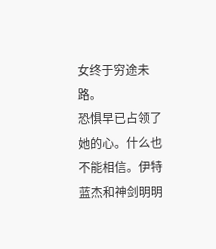女终于穷途未路。
恐惧早已占领了她的心。什么也不能相信。伊特蓝杰和神剑明明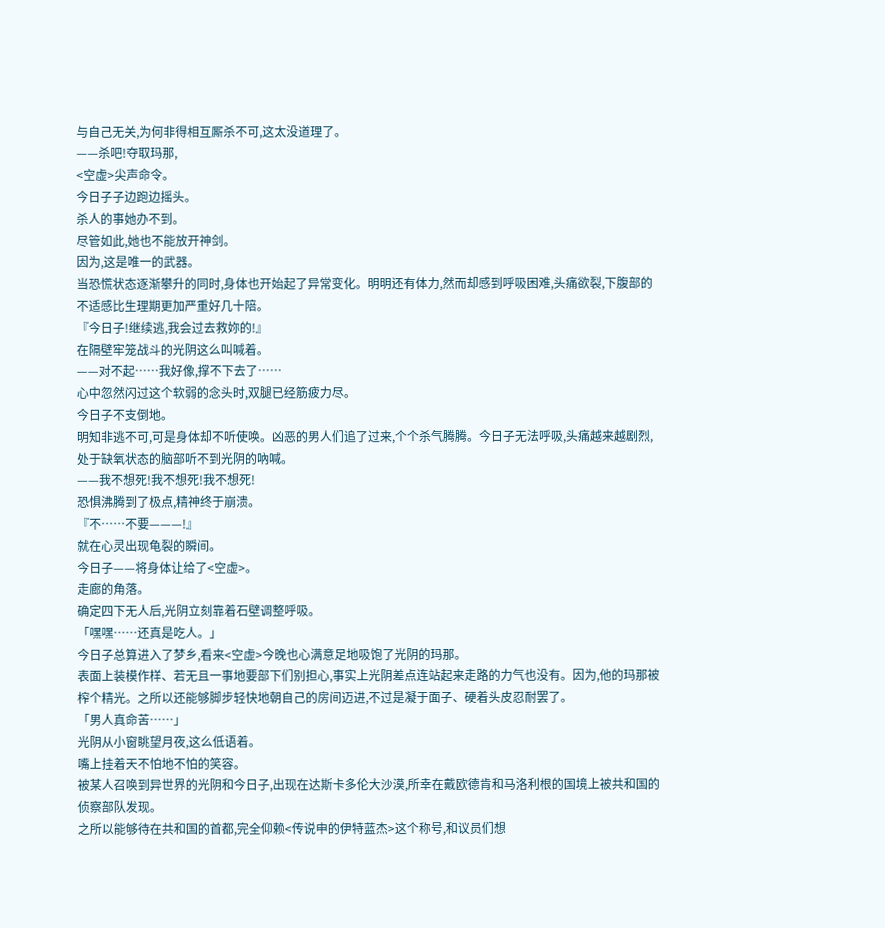与自己无关,为何非得相互厮杀不可,这太没道理了。
——杀吧!夺取玛那,
<空虚>尖声命令。
今日子子边跑边摇头。
杀人的事她办不到。
尽管如此,她也不能放开神剑。
因为,这是唯一的武器。
当恐慌状态逐渐攀升的同时,身体也开始起了异常变化。明明还有体力,然而却感到呼吸困难,头痛欲裂,下腹部的不适感比生理期更加严重好几十陪。
『今日子!继续逃,我会过去救妳的!』
在隔壁牢笼战斗的光阴这么叫喊着。
——对不起……我好像,撑不下去了……
心中忽然闪过这个软弱的念头时,双腿已经筋疲力尽。
今日子不支倒地。
明知非逃不可,可是身体却不听使唤。凶恶的男人们追了过来,个个杀气腾腾。今日子无法呼吸,头痛越来越剧烈,处于缺氧状态的脑部听不到光阴的吶喊。
——我不想死!我不想死!我不想死!
恐惧沸腾到了极点,精神终于崩溃。
『不……不要———!』
就在心灵出现龟裂的瞬间。
今日子——将身体让给了<空虚>。
走廊的角落。
确定四下无人后,光阴立刻靠着石壁调整呼吸。
「嘿嘿……还真是吃人。」
今日子总算进入了梦乡,看来<空虚>今晚也心满意足地吸饱了光阴的玛那。
表面上装模作样、若无且一事地要部下们别担心,事实上光阴差点连站起来走路的力气也没有。因为,他的玛那被榨个精光。之所以还能够脚步轻快地朝自己的房间迈进,不过是凝于面子、硬着头皮忍耐罢了。
「男人真命苦……」
光阴从小窗眺望月夜,这么低语着。
嘴上挂着天不怕地不怕的笑容。
被某人召唤到异世界的光阴和今日子,出现在达斯卡多伦大沙漠,所幸在戴欧德肯和马洛利根的国境上被共和国的侦察部队发现。
之所以能够待在共和国的首都,完全仰赖<传说申的伊特蓝杰>这个称号,和议员们想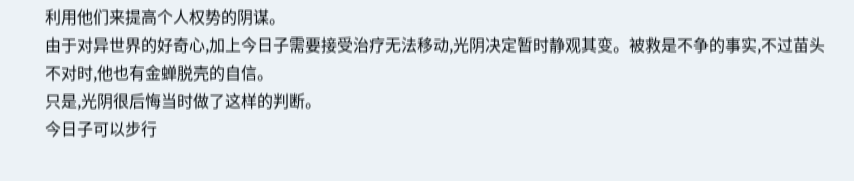利用他们来提高个人权势的阴谋。
由于对异世界的好奇心,加上今日子需要接受治疗无法移动,光阴决定暂时静观其变。被救是不争的事实,不过苗头不对时,他也有金蝉脱壳的自信。
只是,光阴很后悔当时做了这样的判断。
今日子可以步行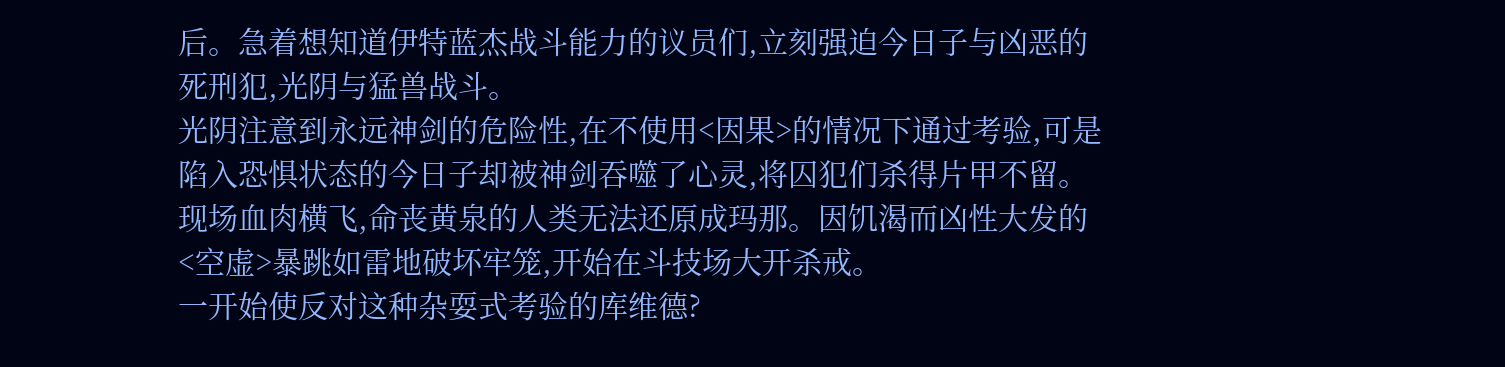后。急着想知道伊特蓝杰战斗能力的议员们,立刻强迫今日子与凶恶的死刑犯,光阴与猛兽战斗。
光阴注意到永远神剑的危险性,在不使用<因果>的情况下通过考验,可是陷入恐惧状态的今日子却被神剑吞噬了心灵,将囚犯们杀得片甲不留。
现场血肉横飞,命丧黄泉的人类无法还原成玛那。因饥渴而凶性大发的<空虚>暴跳如雷地破坏牢笼,开始在斗技场大开杀戒。
一开始使反对这种杂耍式考验的库维德?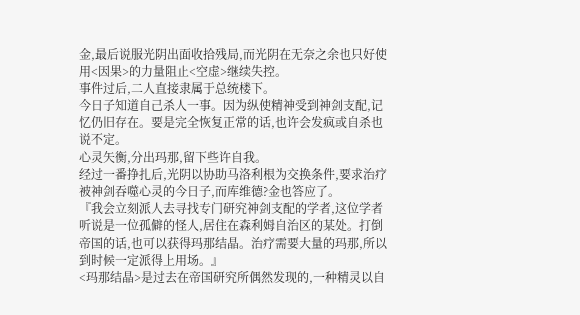金,最后说服光阴出面收拾残局,而光阴在无奈之余也只好使用<因果>的力量阻止<空虚>继续失控。
事件过后,二人直接隶属于总统楼下。
今日子知道自己杀人一事。因为纵使精神受到神剑支配,记忆仍旧存在。要是完全恢复正常的话,也许会发疯或自杀也说不定。
心灵矢衡,分出玛那,留下些许自我。
经过一番挣扎后,光阴以协助马洛利根为交换条件,要求治疗被神剑吞噬心灵的今日子,而库维德?金也答应了。
『我会立刻派人去寻找专门研究神剑支配的学者,这位学者听说是一位孤僻的怪人,居住在森利姆自治区的某处。打倒帝国的话,也可以获得玛那结晶。治疗需要大量的玛那,所以到时候一定派得上用场。』
<玛那结晶>是过去在帝国研究所偶然发现的,一种精灵以自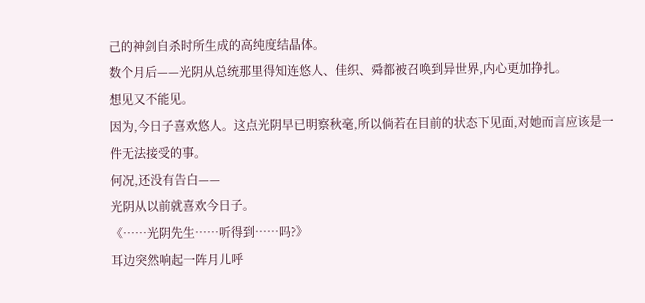己的神剑自杀时所生成的高纯度结晶体。
数个月后——光阴从总统那里得知连悠人、佳织、舜都被召唤到异世界,内心更加挣扎。
想见又不能见。
因为,今日子喜欢悠人。这点光阴早已明察秋毫,所以倘若在目前的状态下见面,对她而言应该是一件无法接受的事。
何况,还没有告白——
光阴从以前就喜欢今日子。
《……光阴先生……听得到……吗?》
耳边突然响起一阵月儿呼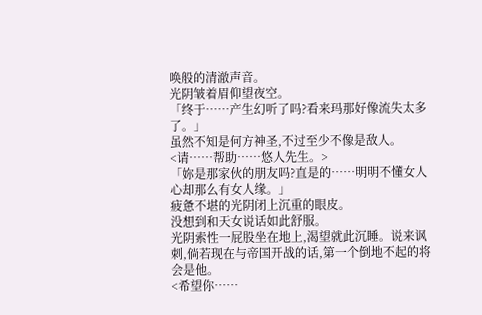唤般的清澈声音。
光阴皱着眉仰望夜空。
「终于……产生幻听了吗?看来玛那好像流失太多了。」
虽然不知是何方神圣,不过至少不像是敌人。
<请……帮助……悠人先生。>
「妳是那家伙的朋友吗?直是的……明明不懂女人心却那么有女人缘。」
疲惫不堪的光阴闭上沉重的眼皮。
没想到和天女说话如此舒服。
光阴索性一屁股坐在地上,渴望就此沉睡。说来讽刺,倘若现在与帝国开战的话,第一个倒地不起的将会是他。
<希望你……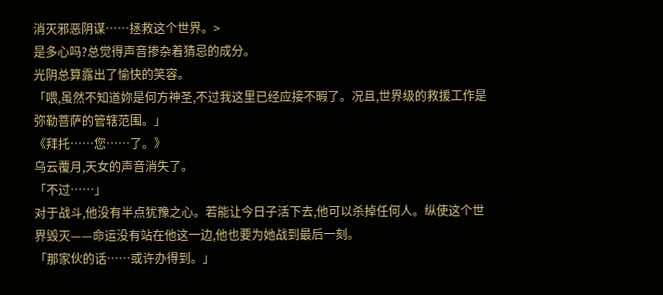消灭邪恶阴谋……拯救这个世界。>
是多心吗?总觉得声音掺杂着猜忌的成分。
光阴总算露出了愉快的笑容。
「喂,虽然不知道妳是何方神圣,不过我这里已经应接不暇了。况且,世界级的救援工作是弥勒菩萨的管辖范围。」
《拜托……您……了。》
乌云覆月,天女的声音消失了。
「不过……」
对于战斗,他没有半点犹豫之心。若能让今日子活下去,他可以杀掉任何人。纵使这个世界毁灭——命运没有站在他这一边,他也要为她战到最后一刻。
「那家伙的话……或许办得到。」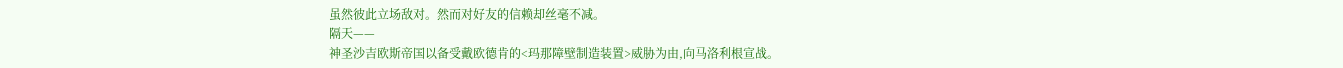虽然彼此立场敌对。然而对好友的信赖却丝毫不减。
隔天——
神圣沙吉欧斯帝国以备受戴欧德肯的<玛那障壁制造装置>威胁为由,向马洛利根宣战。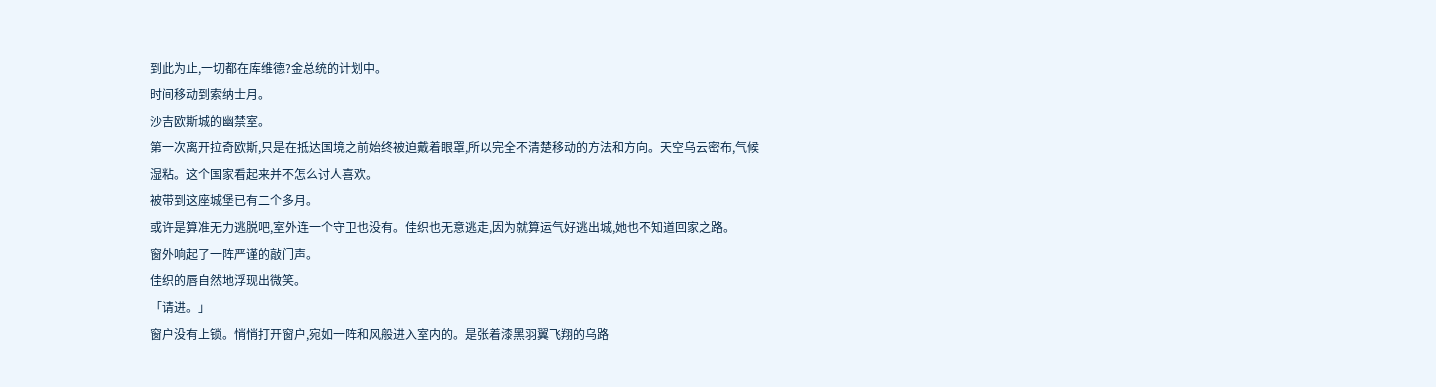到此为止,一切都在库维德?金总统的计划中。
时间移动到索纳士月。
沙吉欧斯城的幽禁室。
第一次离开拉奇欧斯,只是在抵达国境之前始终被迫戴着眼罩,所以完全不清楚移动的方法和方向。天空乌云密布,气候湿粘。这个国家看起来并不怎么讨人喜欢。
被带到这座城堡已有二个多月。
或许是算准无力逃脱吧,室外连一个守卫也没有。佳织也无意逃走,因为就算运气好逃出城,她也不知道回家之路。
窗外响起了一阵严谨的敲门声。
佳织的唇自然地浮现出微笑。
「请进。」
窗户没有上锁。悄悄打开窗户,宛如一阵和风般进入室内的。是张着漆黑羽翼飞翔的乌路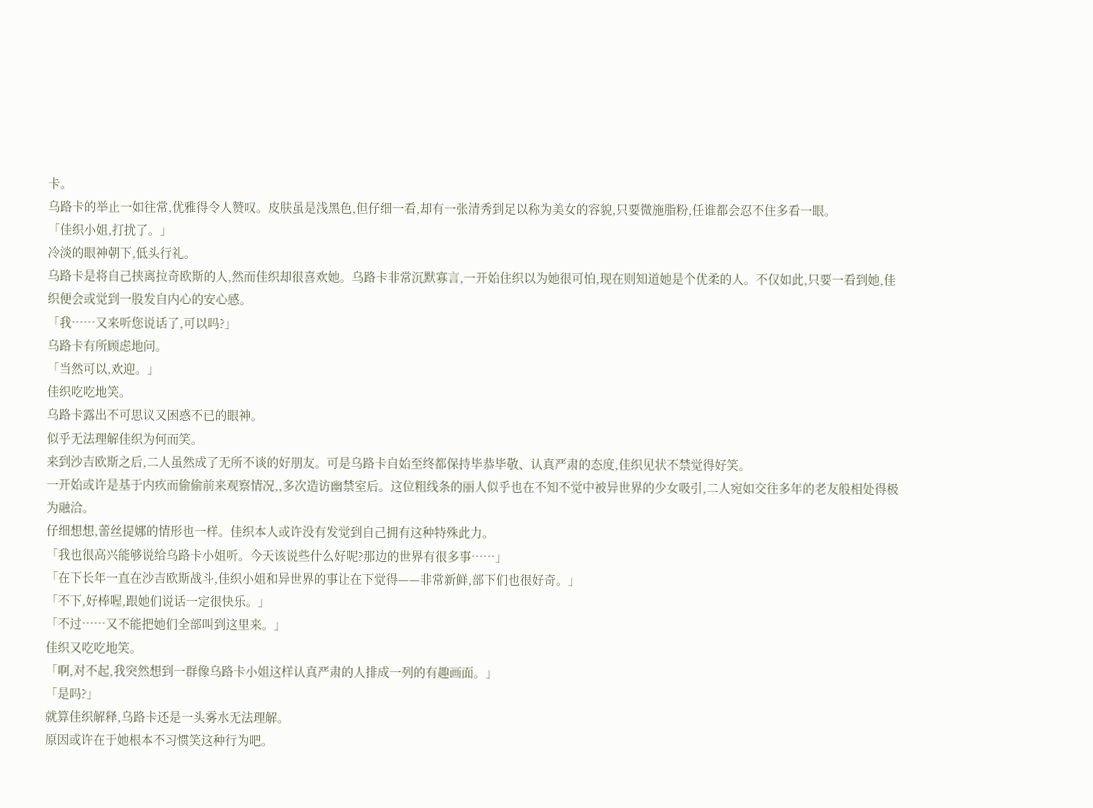卡。
乌路卡的举止一如往常,优雅得令人赞叹。皮肤虽是浅黑色,但仔细一看,却有一张清秀到足以称为美女的容貌,只要微施脂粉,任谁都会忍不住多看一眼。
「佳织小姐,打扰了。」
冷淡的眼神朝下,低头行礼。
乌路卡是将自己挟离拉奇欧斯的人,然而佳织却很喜欢她。乌路卡非常沉默寡言,一开始住织以为她很可怕,现在则知道她是个优柔的人。不仅如此,只要一看到她,佳织便会或觉到一股发自内心的安心感。
「我……又来听您说话了,可以吗?」
乌路卡有所顾虑地问。
「当然可以,欢迎。」
佳织吃吃地笑。
乌路卡露出不可思议又困惑不已的眼神。
似乎无法理解佳织为何而笑。
来到沙吉欧斯之后,二人虽然成了无所不谈的好朋友。可是乌路卡自始至终都保持毕恭毕敬、认真严肃的态度,佳织见状不禁觉得好笑。
一开始或许是基于内疚而偷偷前来观察情况,,多次造访幽禁室后。这位粗线条的丽人似乎也在不知不觉中被异世界的少女吸引,二人宛如交往多年的老友般相处得极为融洽。
仔细想想,蕾丝提娜的情形也一样。佳织本人或许没有发觉到自己拥有这种特殊此力。
「我也很高兴能够说给乌路卡小姐听。今天该说些什么好呢?那边的世界有很多事……」
「在下长年一直在沙吉欧斯战斗,佳织小姐和异世界的事让在下觉得——非常新鲜,部下们也很好奇。」
「不下,好棒喔,跟她们说话一定很快乐。」
「不过……又不能把她们全部叫到这里来。」
佳织又吃吃地笑。
「啊,对不起,我突然想到一群像乌路卡小姐这样认真严肃的人排成一列的有趣画面。」
「是吗?」
就算佳织解释,乌路卡还是一头雾水无法理解。
原因或许在于她根本不习惯笑这种行为吧。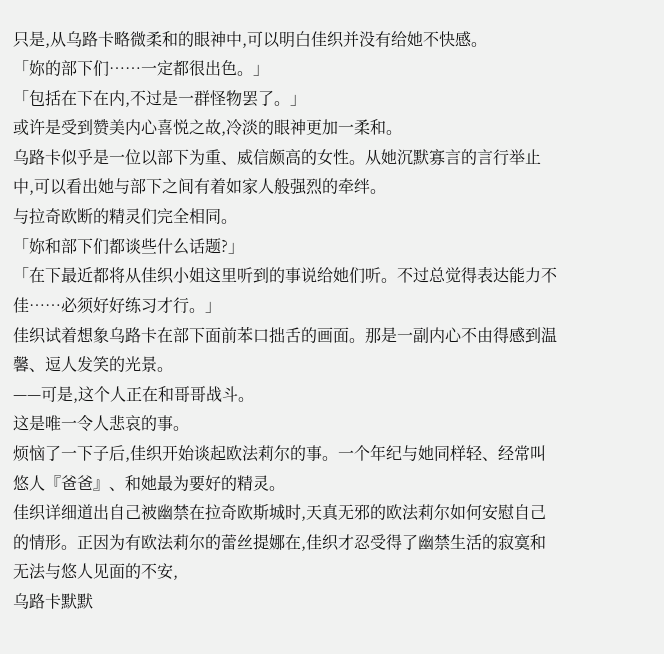只是,从乌路卡略微柔和的眼神中,可以明白佳织并没有给她不快感。
「妳的部下们……一定都很出色。」
「包括在下在内,不过是一群怪物罢了。」
或许是受到赞美内心喜悦之故,冷淡的眼神更加一柔和。
乌路卡似乎是一位以部下为重、威信颇高的女性。从她沉默寡言的言行举止中,可以看出她与部下之间有着如家人般强烈的牵绊。
与拉奇欧断的精灵们完全相同。
「妳和部下们都谈些什么话题?」
「在下最近都将从佳织小姐这里听到的事说给她们听。不过总觉得表达能力不佳……必须好好练习才行。」
佳织试着想象乌路卡在部下面前苯口拙舌的画面。那是一副内心不由得感到温馨、逗人发笑的光景。
——可是,这个人正在和哥哥战斗。
这是唯一令人悲哀的事。
烦恼了一下子后,佳织开始谈起欧法莉尔的事。一个年纪与她同样轻、经常叫悠人『爸爸』、和她最为要好的精灵。
佳织详细道出自己被幽禁在拉奇欧斯城时,天真无邪的欧法莉尔如何安慰自己的情形。正因为有欧法莉尔的蕾丝提娜在,佳织才忍受得了幽禁生活的寂寞和无法与悠人见面的不安,
乌路卡默默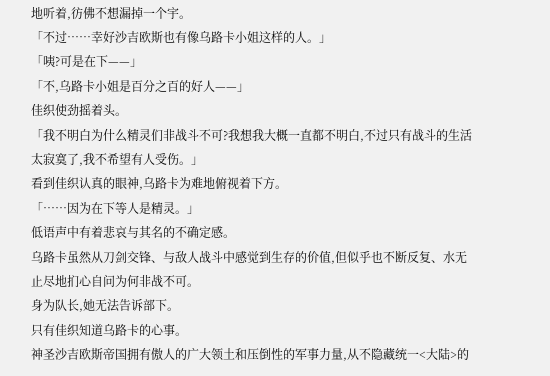地听着,彷佛不想漏掉一个宇。
「不过……幸好沙吉欧斯也有像乌路卡小姐这样的人。」
「咦?可是在下——」
「不,乌路卡小姐是百分之百的好人——」
佳织使劲摇着头。
「我不明白为什么精灵们非战斗不可?我想我大概一直都不明白,不过只有战斗的生活太寂寞了,我不希望有人受伤。」
看到佳织认真的眼神,乌路卡为难地俯视着下方。
「……因为在下等人是精灵。」
低语声中有着悲哀与其名的不确定感。
乌路卡虽然从刀剑交锋、与敌人战斗中感觉到生存的价值,但似乎也不断反复、水无止尽地扪心自问为何非战不可。
身为队长,她无法告诉部下。
只有佳织知道乌路卡的心事。
神圣沙吉欧斯帝国拥有傲人的广大领土和压倒性的军事力量,从不隐藏统一<大陆>的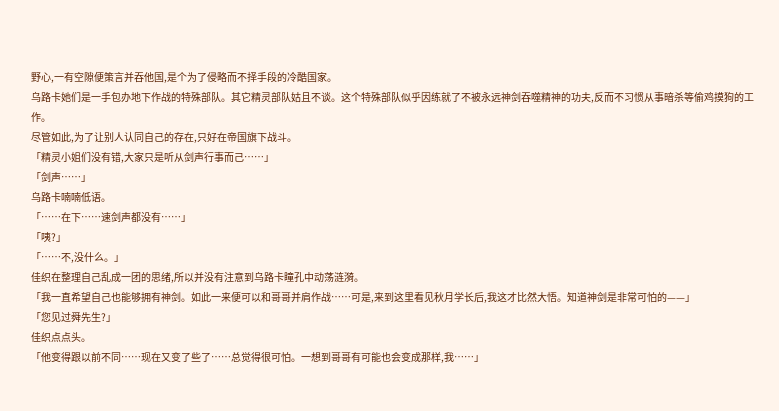野心,一有空隙便策言并吞他国,是个为了侵略而不择手段的冷酷国家。
乌路卡她们是一手包办地下作战的特殊部队。其它精灵部队姑且不谈。这个特殊部队似乎因练就了不被永远神剑吞噬精神的功夫,反而不习惯从事暗杀等偷鸡摸狗的工作。
尽管如此,为了让别人认同自己的存在,只好在帝国旗下战斗。
「精灵小姐们没有错,大家只是听从剑声行事而己……」
「剑声……」
乌路卡喃喃低语。
「……在下……速剑声都没有……」
「咦?」
「……不,没什么。」
佳织在整理自己乱成一团的思绪,所以并没有注意到乌路卡瞳孔中动荡涟漪。
「我一直希望自己也能够拥有神剑。如此一来便可以和哥哥并肩作战……可是,来到这里看见秋月学长后,我这才比然大悟。知道神剑是非常可怕的——」
「您见过舜先生?」
佳织点点头。
「他变得跟以前不同……现在又变了些了……总觉得很可怕。一想到哥哥有可能也会变成那样,我……」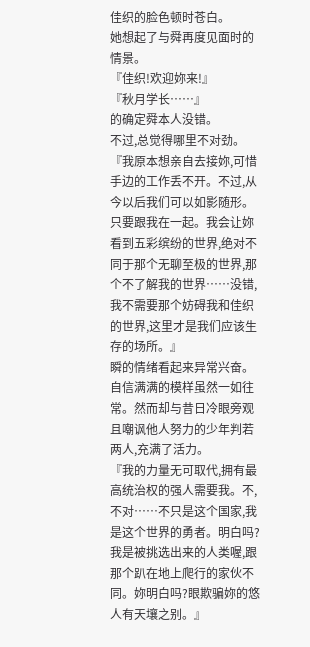佳织的脸色顿时苍白。
她想起了与舜再度见面时的情景。
『佳织!欢迎妳来!』
『秋月学长……』
的确定舜本人没错。
不过,总觉得哪里不对劲。
『我原本想亲自去接妳,可惜手边的工作丢不开。不过,从今以后我们可以如影随形。只要跟我在一起。我会让妳看到五彩缤纷的世界,绝对不同于那个无聊至极的世界,那个不了解我的世界……没错,我不需要那个妨碍我和佳织的世界,这里才是我们应该生存的场所。』
瞬的情绪看起来异常兴奋。
自信满满的模样虽然一如往常。然而却与昔日冷眼旁观且嘲讽他人努力的少年判若两人,充满了活力。
『我的力量无可取代,拥有最高统治权的强人需要我。不,不对……不只是这个国家,我是这个世界的勇者。明白吗?我是被挑选出来的人类喔,跟那个趴在地上爬行的家伙不同。妳明白吗?眼欺骗妳的悠人有天壤之别。』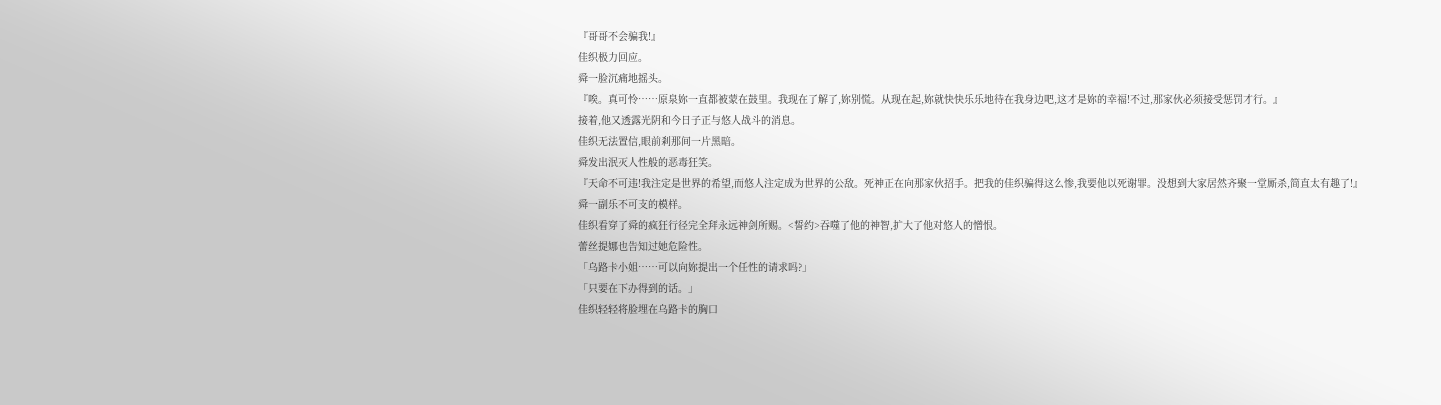『哥哥不会骗我!』
佳织极力回应。
舜一脸沉痛地摇头。
『唉。真可怜……原泉妳一直都被蒙在鼓里。我现在了解了,妳别慌。从现在起,妳就快快乐乐地待在我身边吧,这才是妳的幸福!不过,那家伙必须接受惩罚才行。』
接着,他又透露光阴和今日子正与悠人战斗的消息。
佳织无法置信,眼前剎那间一片黑暗。
舜发出泯灭人性般的恶毒狂笑。
『天命不可违!我注定是世界的希望,而悠人注定成为世界的公敌。死神正在向那家伙招手。把我的佳织骗得这么惨,我要他以死谢罪。没想到大家居然齐聚一堂厮杀,简直太有趣了!』
舜一副乐不可支的模样。
佳织看穿了舜的疯狂行径完全拜永远神剑所赐。<誓约>吞噬了他的神智,扩大了他对悠人的憎恨。
蕾丝提娜也告知过她危险性。
「乌路卡小姐……可以向妳提出一个任性的请求吗?」
「只要在下办得到的话。」
佳织轻轻将脸埋在乌路卡的胸口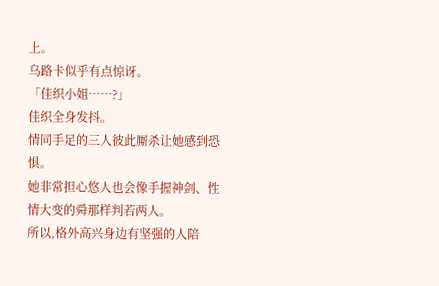上。
乌路卡似乎有点惊讶。
「佳织小姐……?」
佳织全身发抖。
情同手足的三人彼此厮杀让她感到恐惧。
她非常担心悠人也会像手握神剑、性情大变的舜那样判若两人。
所以,格外高兴身边有坚强的人陪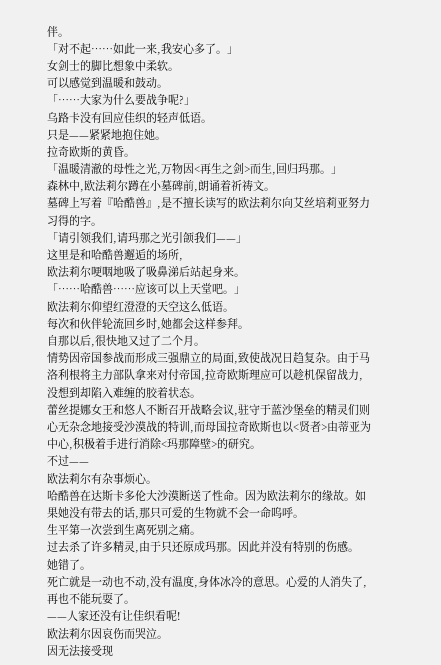伴。
「对不起……如此一来,我安心多了。」
女剑士的脚比想象中柔软。
可以感觉到温暖和鼓动。
「……大家为什么要战争呢?」
乌路卡没有回应佳织的轻声低语。
只是——紧紧地抱住她。
拉奇欧斯的黄昏。
「温暖清澈的母性之光,万物因<再生之剑>而生,回归玛那。」
森林中,欧法莉尔蹲在小墓碑前,朗诵着祈祷文。
墓碑上写着『哈酷兽』,是不擅长读写的欧法莉尔向艾丝培莉亚努力习得的字。
「请引领我们,请玛那之光引颌我们——」
这里是和哈酷兽邂逅的场所,
欧法莉尔哽咽地吸了吸鼻涕后站起身来。
「……哈酷兽……应该可以上天堂吧。」
欧法莉尔仰望红澄澄的天空这么低语。
每次和伙伴轮流回乡时,她都会这样参拜。
自那以后,很快地又过了二个月。
情势因帝国参战而形成三强鼎立的局面,致使战况日趋复杂。由于马洛利根将主力部队拿来对付帝国,拉奇欧斯理应可以趁机保留战力,没想到却陷入难缠的胶着状态。
蕾丝提娜女王和悠人不断召开战略会议,驻守于蓝沙堡垒的精灵们则心无杂念地接受沙漠战的特训,而母国拉奇欧斯也以<贤者>由蒂亚为中心,积极着手进行消除<玛那障壁>的研究。
不过——
欧法莉尔有杂事烦心。
哈酷兽在达斯卡多伦大沙漠断送了性命。因为欧法莉尔的缘故。如果她没有带去的话,那只可爱的生物就不会一命呜呼。
生平第一次尝到生离死别之痛。
过去杀了许多精灵,由于只还原成玛那。因此并没有特别的伤感。
她错了。
死亡就是一动也不动,没有温度,身体冰冷的意思。心爱的人消失了,再也不能玩耍了。
——人家还没有让佳织看呢!
欧法莉尔因哀伤而哭泣。
因无法接受现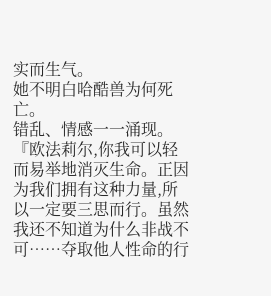实而生气。
她不明白哈酷兽为何死亡。
错乱、情感一一涌现。
『欧法莉尔,你我可以轻而易举地消灭生命。正因为我们拥有这种力量,所以一定要三思而行。虽然我还不知道为什么非战不可……夺取他人性命的行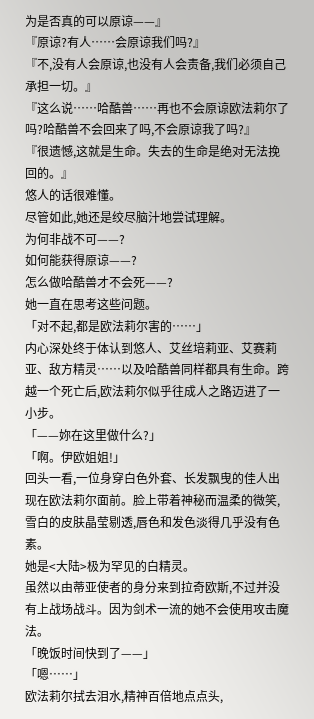为是否真的可以原谅——』
『原谅?有人……会原谅我们吗?』
『不,没有人会原谅,也没有人会责备,我们必须自己承担一切。』
『这么说……哈酷兽……再也不会原谅欧法莉尔了吗?哈酷兽不会回来了吗,不会原谅我了吗?』
『很遗憾,这就是生命。失去的生命是绝对无法挽回的。』
悠人的话很难懂。
尽管如此,她还是绞尽脑汁地尝试理解。
为何非战不可——?
如何能获得原谅——?
怎么做哈酷兽才不会死——?
她一直在思考这些问题。
「对不起,都是欧法莉尔害的……」
内心深处终于体认到悠人、艾丝培莉亚、艾赛莉亚、敌方精灵……以及哈酷兽同样都具有生命。跨越一个死亡后,欧法莉尔似乎往成人之路迈进了一小步。
「——妳在这里做什么?」
「啊。伊欧姐姐!」
回头一看,一位身穿白色外套、长发飘曳的佳人出现在欧法莉尔面前。脸上带着神秘而温柔的微笑,雪白的皮肤晶莹剔透,唇色和发色淡得几乎没有色素。
她是<大陆>极为罕见的白精灵。
虽然以由蒂亚使者的身分来到拉奇欧斯,不过并没有上战场战斗。因为剑术一流的她不会使用攻击魔法。
「晚饭时间快到了——」
「嗯……」
欧法莉尔拭去泪水,精神百倍地点点头,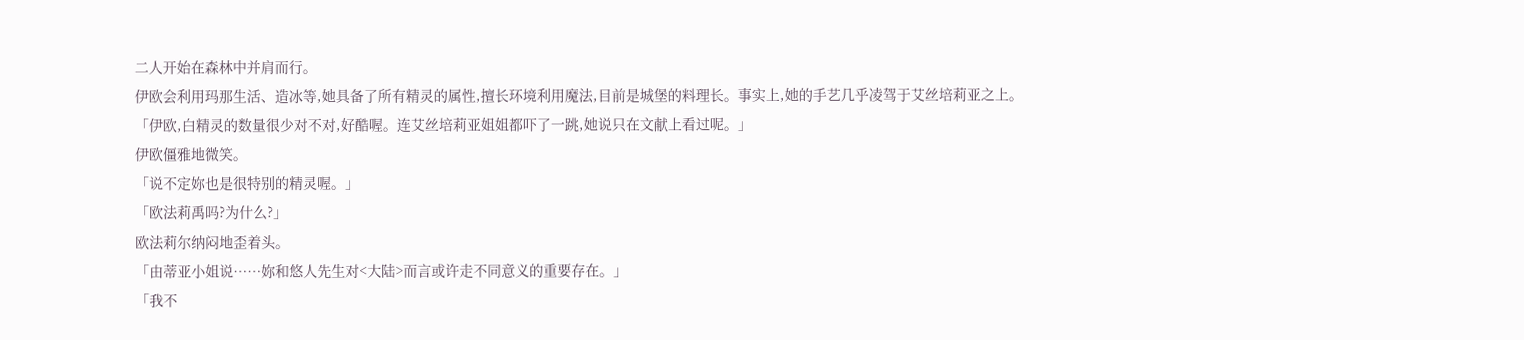二人开始在森林中并肩而行。
伊欧会利用玛那生活、造冰等,她具备了所有精灵的属性,擅长环境利用魔法,目前是城堡的料理长。事实上,她的手艺几乎凌驾于艾丝培莉亚之上。
「伊欧,白精灵的数量很少对不对,好酷喔。连艾丝培莉亚姐姐都吓了一跳,她说只在文献上看过呢。」
伊欧僵雅地微笑。
「说不定妳也是很特别的精灵喔。」
「欧法莉禹吗?为什么?」
欧法莉尔纳闷地歪着头。
「由蒂亚小姐说……妳和悠人先生对<大陆>而言或许走不同意义的重要存在。」
「我不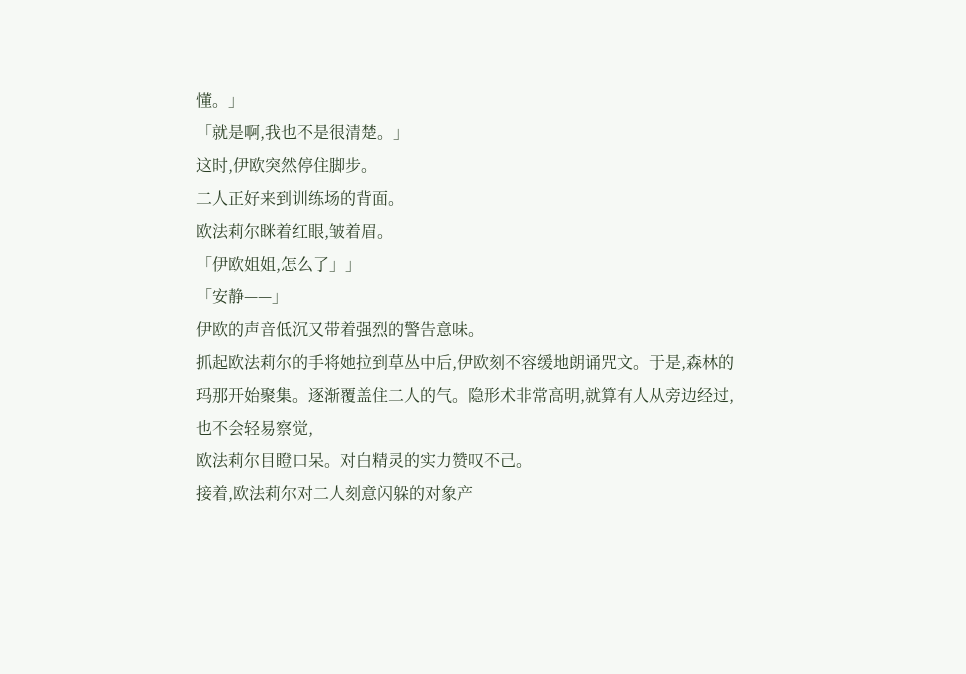懂。」
「就是啊,我也不是很清楚。」
这时,伊欧突然停住脚步。
二人正好来到训练场的背面。
欧法莉尔眯着红眼,皱着眉。
「伊欧姐姐,怎么了」」
「安静——」
伊欧的声音低沉又带着强烈的警告意味。
抓起欧法莉尔的手将她拉到草丛中后,伊欧刻不容缓地朗诵咒文。于是,森林的玛那开始聚集。逐渐覆盖住二人的气。隐形术非常高明,就算有人从旁边经过,也不会轻易察觉,
欧法莉尔目瞪口呆。对白精灵的实力赞叹不己。
接着,欧法莉尔对二人刻意闪躲的对象产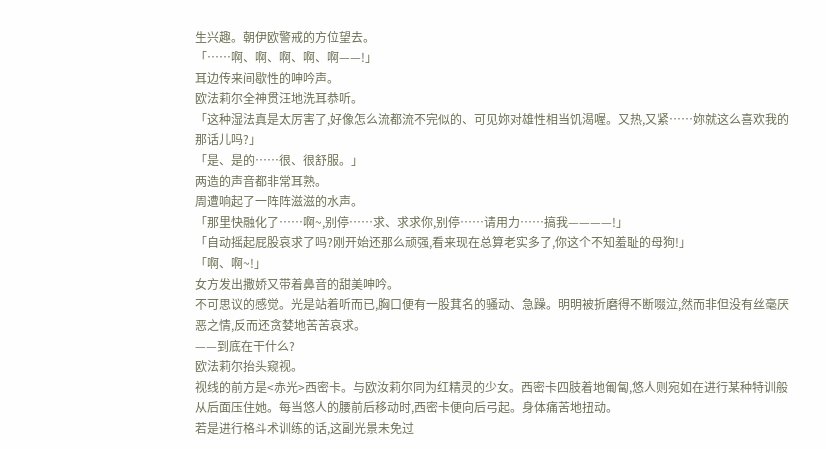生兴趣。朝伊欧警戒的方位望去。
「……啊、啊、啊、啊、啊——!」
耳边传来间歇性的呻吟声。
欧法莉尔全神贯汪地洗耳恭听。
「这种湿法真是太厉害了,好像怎么流都流不完似的、可见妳对雄性相当饥渴喔。又热,又紧……妳就这么喜欢我的那话儿吗?」
「是、是的……很、很舒服。」
两造的声音都非常耳熟。
周遭响起了一阵阵滋滋的水声。
「那里快融化了……啊~,别停……求、求求你,别停……请用力……搞我————!」
「自动摇起屁股哀求了吗?刚开始还那么顽强,看来现在总算老实多了,你这个不知羞耻的母狗!」
「啊、啊~!」
女方发出撒娇又带着鼻音的甜美呻吟。
不可思议的感觉。光是站着听而已,胸口便有一股萁名的骚动、急躁。明明被折磨得不断啜泣,然而非但没有丝毫厌恶之情,反而还贪婪地苦苦哀求。
——到底在干什么?
欧法莉尔抬头窥视。
视线的前方是<赤光>西密卡。与欧汝莉尔同为红精灵的少女。西密卡四肢着地匍匐,悠人则宛如在进行某种特训般从后面压住她。每当悠人的腰前后移动时,西密卡便向后弓起。身体痛苦地扭动。
若是进行格斗术训练的话,这副光景未免过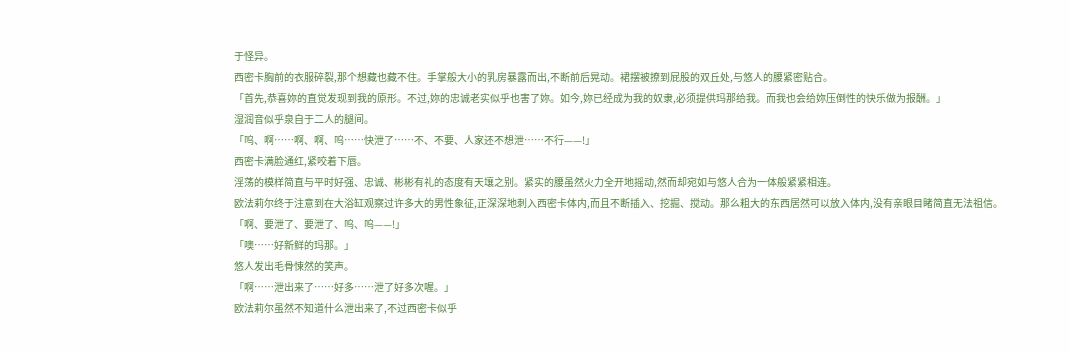于怪异。
西密卡胸前的衣服碎裂,那个想藏也藏不住。手掌般大小的乳房暴露而出,不断前后晃动。裙摆被撩到屁股的双丘处,与悠人的腰紧密贴合。
「首先,恭喜妳的直觉发现到我的原形。不过,妳的忠诚老实似乎也害了妳。如今,妳已经成为我的奴隶,必须提供玛那给我。而我也会给妳压倒性的快乐做为报酬。」
湿润音似乎泉自于二人的腿间。
「呜、啊……啊、啊、呜……快泄了……不、不要、人家还不想泄……不行——!」
西密卡满脸通红,紧咬着下唇。
淫荡的模样简直与平时好强、忠诚、彬彬有礼的态度有天壤之别。紧实的腰虽然火力全开地摇动,然而却宛如与悠人合为一体般紧紧相连。
欧法莉尔终于注意到在大浴缸观察过许多大的男性象征,正深深地刺入西密卡体内,而且不断插入、挖掘、搅动。那么粗大的东西居然可以放入体内,没有亲眼目睹简直无法祖信。
「啊、要泄了、要泄了、呜、呜——!」
「噢……好新鲜的玛那。」
悠人发出毛骨悚然的笑声。
「啊……泄出来了……好多……泄了好多次喔。」
欧法莉尔虽然不知道什么泄出来了,不过西密卡似乎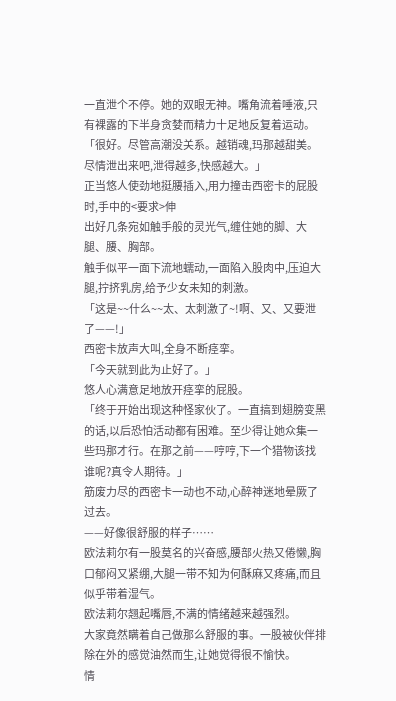一直泄个不停。她的双眼无神。嘴角流着唾液,只有裸露的下半身贪婪而精力十足地反复着运动。
「很好。尽管高潮没关系。越销魂,玛那越甜美。尽情泄出来吧,泄得越多,快感越大。」
正当悠人使劲地挺腰插入,用力撞击西密卡的屁股时,手中的<要求>伸
出好几条宛如触手般的灵光气,缠住她的脚、大腿、腰、胸部。
触手似平一面下流地蠕动,一面陷入股肉中,压迫大腿,拧挤乳房,给予少女未知的刺激。
「这是~~什么~~太、太刺激了~!啊、又、又要泄了——!」
西密卡放声大叫,全身不断痉挛。
「今天就到此为止好了。」
悠人心满意足地放开痉挛的屁股。
「终于开始出现这种怪家伙了。一直搞到翅膀变黑的话,以后恐怕活动都有困难。至少得让她众集一些玛那才行。在那之前——哼哼,下一个猎物该找谁呢?真令人期待。」
筋废力尽的西密卡一动也不动,心醉神迷地晕厥了过去。
——好像很舒服的样子……
欧法莉尔有一股莫名的兴奋感,腰部火热又倦懒,胸口郁闷又紧绷,大腿一带不知为何酥麻又疼痛,而且似乎带着湿气。
欧法莉尔翘起嘴唇,不满的情绪越来越强烈。
大家竟然瞒着自己做那么舒服的事。一股被伙伴排除在外的感觉油然而生,让她觉得很不愉快。
情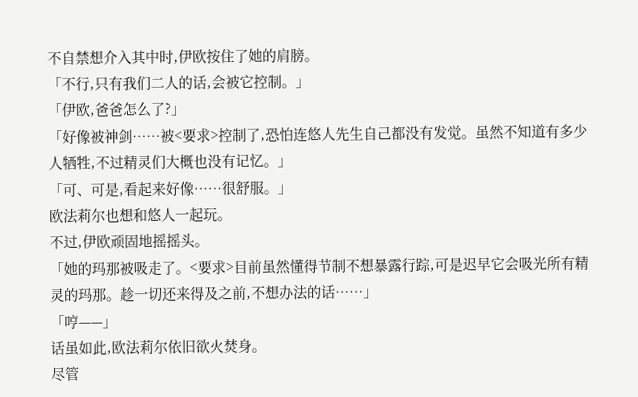不自禁想介入其中时,伊欧按住了她的肩膀。
「不行,只有我们二人的话,会被它控制。」
「伊欧,爸爸怎么了?」
「好像被神剑……被<要求>控制了,恐怕连悠人先生自己都没有发觉。虽然不知道有多少人牺牲,不过精灵们大概也没有记忆。」
「可、可是,看起来好像……很舒服。」
欧法莉尔也想和悠人一起玩。
不过,伊欧顽固地摇摇头。
「她的玛那被吸走了。<要求>目前虽然懂得节制不想暴露行踪,可是迟早它会吸光所有精灵的玛那。趁一切还来得及之前,不想办法的话……」
「哼——」
话虽如此,欧法莉尔依旧欲火焚身。
尽管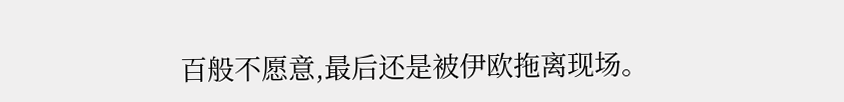百般不愿意,最后还是被伊欧拖离现场。